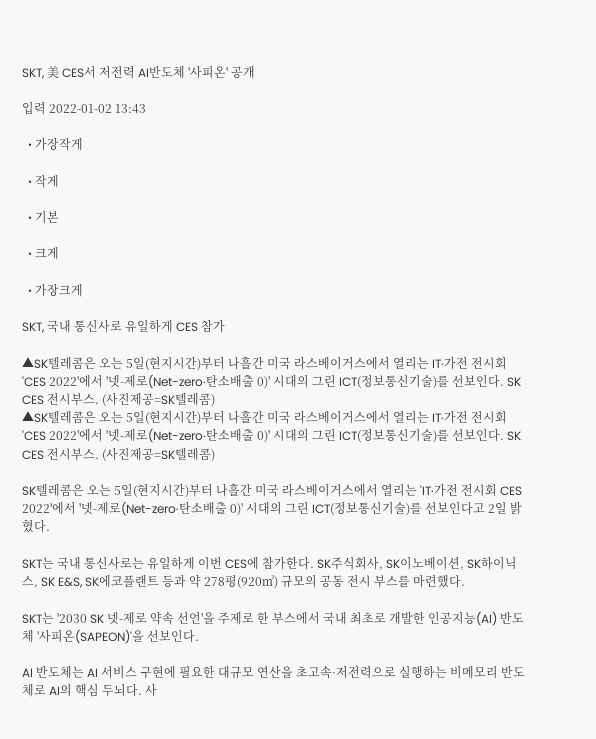SKT, 美 CES서 저전력 AI반도체 '사피온' 공개

입력 2022-01-02 13:43

  • 가장작게

  • 작게

  • 기본

  • 크게

  • 가장크게

SKT, 국내 통신사로 유일하게 CES 참가

▲SK텔레콤은 오는 5일(현지시간)부터 나흘간 미국 라스베이거스에서 열리는 IT·가전 전시회 'CES 2022'에서 '넷-제로(Net-zero·탄소배출 0)' 시대의 그린 ICT(정보통신기술)를 선보인다. SK CES 전시부스. (사진제공=SK텔레콤)
▲SK텔레콤은 오는 5일(현지시간)부터 나흘간 미국 라스베이거스에서 열리는 IT·가전 전시회 'CES 2022'에서 '넷-제로(Net-zero·탄소배출 0)' 시대의 그린 ICT(정보통신기술)를 선보인다. SK CES 전시부스. (사진제공=SK텔레콤)

SK텔레콤은 오는 5일(현지시간)부터 나흘간 미국 라스베이거스에서 열리는 'IT·가전 전시회 CES 2022'에서 '넷-제로(Net-zero·탄소배출 0)' 시대의 그린 ICT(정보통신기술)를 선보인다고 2일 밝혔다.

SKT는 국내 통신사로는 유일하게 이번 CES에 참가한다. SK주식회사, SK이노베이션, SK하이닉스, SK E&S, SK에코플랜트 등과 약 278평(920㎡) 규모의 공동 전시 부스를 마련했다.

SKT는 '2030 SK 넷-제로 약속 선언'을 주제로 한 부스에서 국내 최초로 개발한 인공지능(AI) 반도체 '사피온(SAPEON)'을 선보인다.

AI 반도체는 AI 서비스 구현에 필요한 대규모 연산을 초고속·저전력으로 실행하는 비메모리 반도체로 AI의 핵심 두뇌다. 사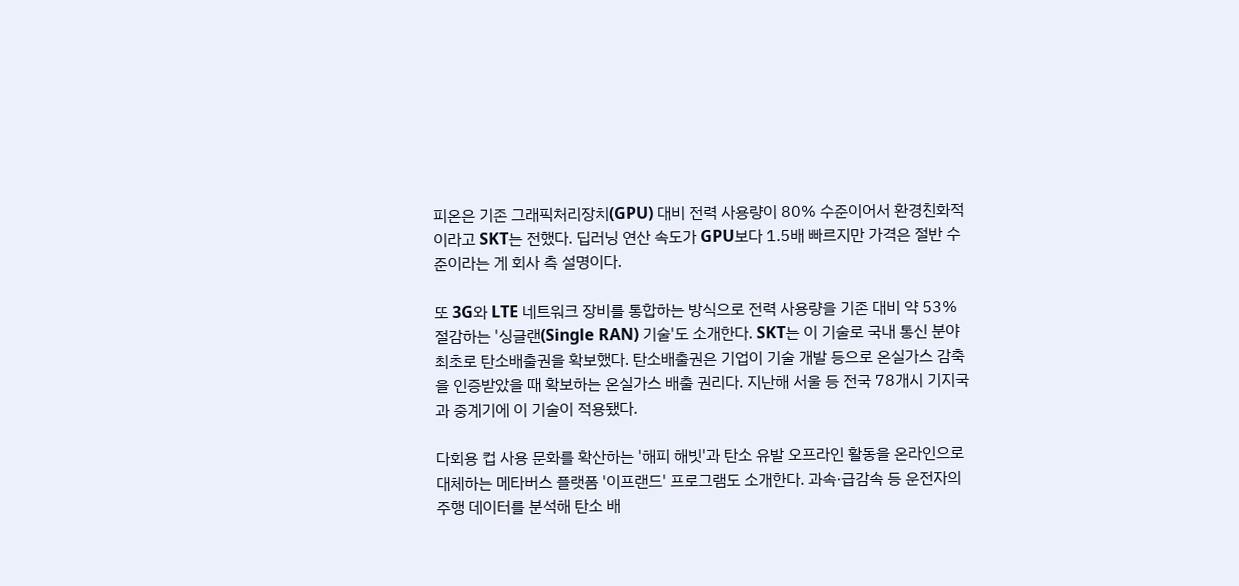피온은 기존 그래픽처리장치(GPU) 대비 전력 사용량이 80% 수준이어서 환경친화적이라고 SKT는 전했다. 딥러닝 연산 속도가 GPU보다 1.5배 빠르지만 가격은 절반 수준이라는 게 회사 측 설명이다.

또 3G와 LTE 네트워크 장비를 통합하는 방식으로 전력 사용량을 기존 대비 약 53% 절감하는 '싱글랜(Single RAN) 기술'도 소개한다. SKT는 이 기술로 국내 통신 분야 최초로 탄소배출권을 확보했다. 탄소배출권은 기업이 기술 개발 등으로 온실가스 감축을 인증받았을 때 확보하는 온실가스 배출 권리다. 지난해 서울 등 전국 78개시 기지국과 중계기에 이 기술이 적용됐다.

다회용 컵 사용 문화를 확산하는 '해피 해빗'과 탄소 유발 오프라인 활동을 온라인으로 대체하는 메타버스 플랫폼 '이프랜드' 프로그램도 소개한다. 과속·급감속 등 운전자의 주행 데이터를 분석해 탄소 배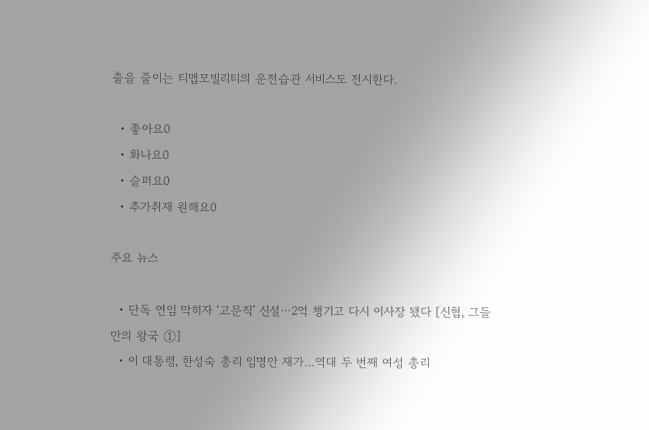출을 줄이는 티맵모빌리티의 운전습관 서비스도 전시한다.

  • 좋아요0
  • 화나요0
  • 슬퍼요0
  • 추가취재 원해요0

주요 뉴스

  • 단독 연임 막히자 ‘고문직’ 신설⋯2억 챙기고 다시 이사장 됐다 [신협, 그들만의 왕국 ①]
  • 이 대통령, 한성숙 총리 임명안 재가…역대 두 번째 여성 총리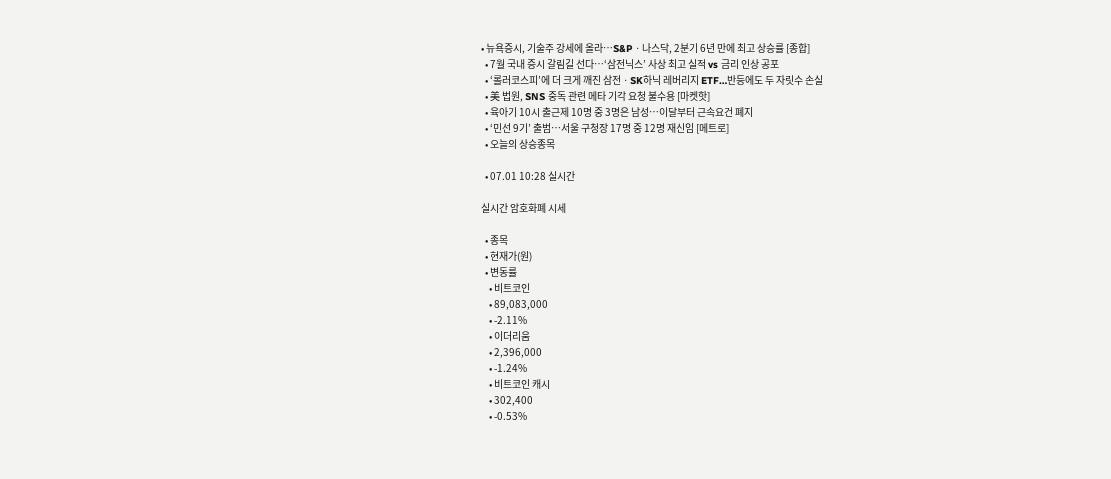• 뉴욕증시, 기술주 강세에 올라…S&Pㆍ나스닥, 2분기 6년 만에 최고 상승률 [종합]
  • 7월 국내 증시 갈림길 선다⋯‘삼전닉스’ 사상 최고 실적 vs 금리 인상 공포
  • ‘롤러코스피’에 더 크게 깨진 삼전ㆍSK하닉 레버리지 ETF…반등에도 두 자릿수 손실
  • 美 법원, SNS 중독 관련 메타 기각 요청 불수용 [마켓핫]
  • 육아기 10시 출근제 10명 중 3명은 남성⋯이달부터 근속요건 폐지
  • ‘민선 9기’ 출범…서울 구청장 17명 중 12명 재신임 [메트로]
  • 오늘의 상승종목

  • 07.01 10:28 실시간

실시간 암호화폐 시세

  • 종목
  • 현재가(원)
  • 변동률
    • 비트코인
    • 89,083,000
    • -2.11%
    • 이더리움
    • 2,396,000
    • -1.24%
    • 비트코인 캐시
    • 302,400
    • -0.53%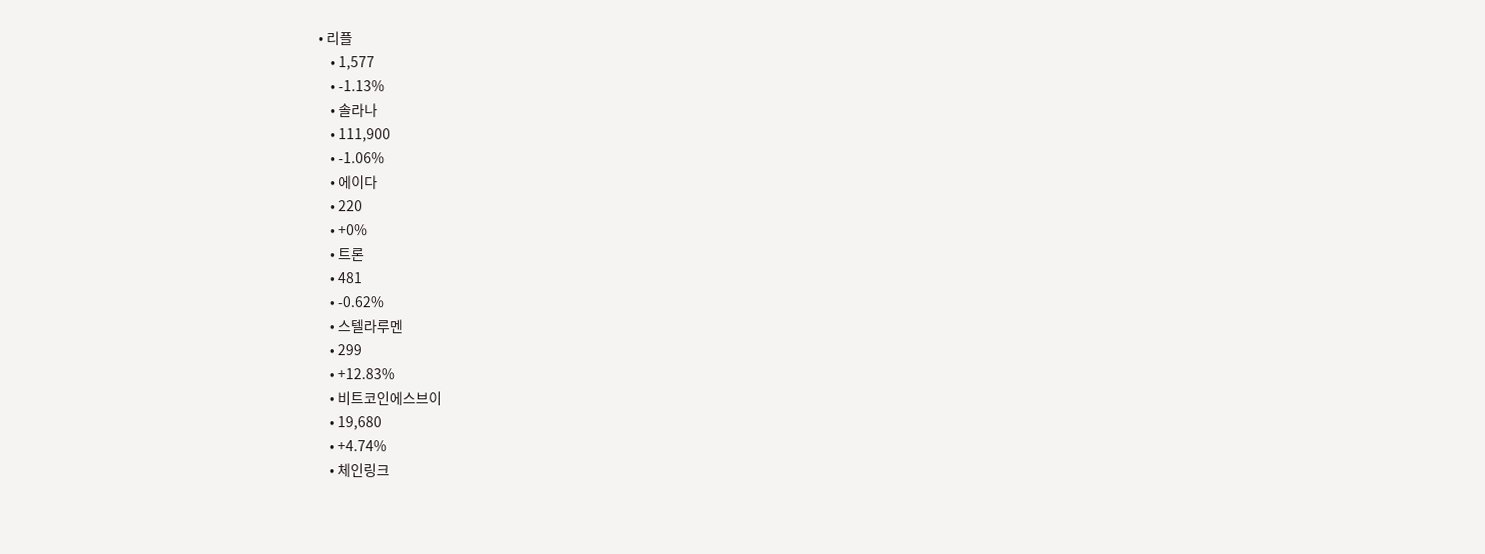• 리플
    • 1,577
    • -1.13%
    • 솔라나
    • 111,900
    • -1.06%
    • 에이다
    • 220
    • +0%
    • 트론
    • 481
    • -0.62%
    • 스텔라루멘
    • 299
    • +12.83%
    • 비트코인에스브이
    • 19,680
    • +4.74%
    • 체인링크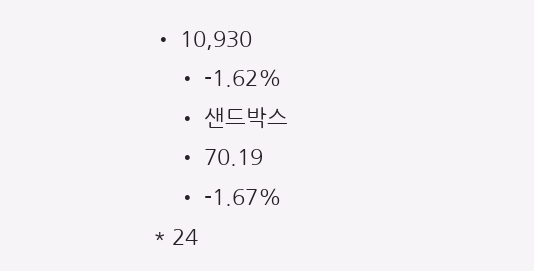• 10,930
    • -1.62%
    • 샌드박스
    • 70.19
    • -1.67%
* 24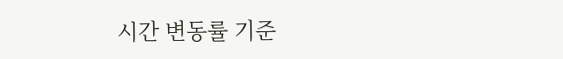시간 변동률 기준